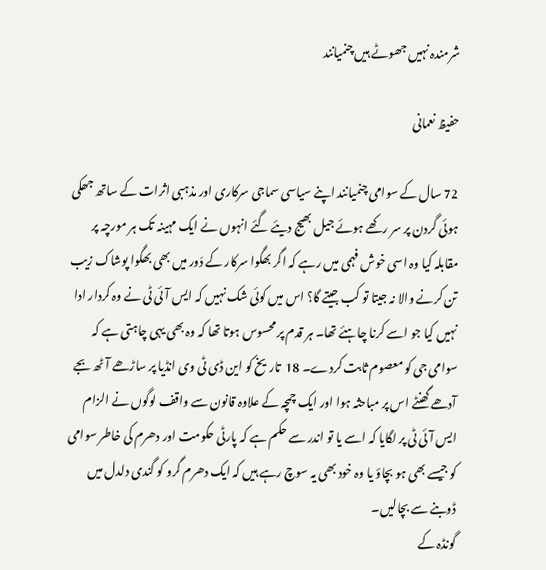شرمندہ نہیں جھوٹے ہیں چنمیانند

حفیظ نعمانی

72 سال کے سوامی چنمیانند اپنے سیاسی سماجی سرکاری اور مذہبی اثرات کے ساتھ جھکی ہوئی گردن پر سر رکھے ہوئے جیل بھیج دیئے گئے انہوں نے ایک مہینہ تک ہر مورچہ پر مقابلہ کیا وہ اسی خوش فہمی میں رہے کہ اگر بھگوا سرکار کے دَور میں بھی بھگوا پوشاک زیب تن کرنے والا نہ جیتا تو کب جیتے گا؟ اس میں کوئی شک نہیں کہ ایس آئی ٹی نے وہ کردار ادا نہیں کیا جو اسے کرنا چاہئے تھا۔ ہر قدم پر محسوس ہوتا تھا کہ وہ بھی یہی چاہتی ہے کہ سوامی جی کو معصوم ثابت کردے۔ 18  تاریخ کو این ڈی ٹی وی انڈیا پر ساڑھے آٹھ بجے آدھے گھنٹے اس پر مباحثہ ہوا اور ایک چمچہ کے علاوہ قانون سے واقف لوگوں نے الزام ایس آئی ٹی پر لگایا کہ اسے یا تو اندر سے حکم ہے کہ پارٹی حکومت اور دھرم کی خاطر سوامی کو جیسے بھی ہو بچاؤ یا وہ خود بھی یہ سوچ رہے ہیں کہ ایک دھرم گرو کو گندی دلدل میں ڈوبنے سے بچالیں۔
گونڈہ کے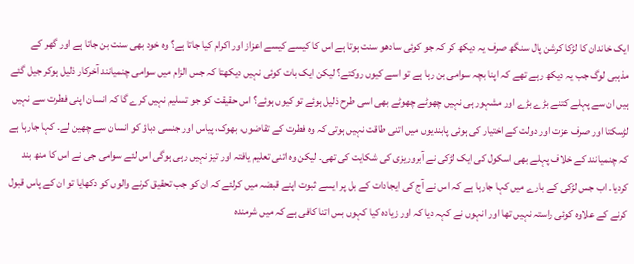ایک خاندان کا لڑکا کرشن پال سنگھ صرف یہ دیکھ کر کہ جو کوئی سادھو سنت ہوتا ہے اس کا کیسے کیسے اعزاز اور اکرام کیا جاتا ہے؟ وہ خود بھی سنت بن جاتا ہے اور گھر کے مذہبی لوگ جب یہ دیکھ رہے تھے کہ اپنا بچہ سوامی بن رہا ہے تو اسے کیوں روکتے؟ لیکن ایک بات کوئی نہیں دیکھتا کہ جس الزام میں سوامی چنمیانند آخرکار ذلیل ہوکر جیل گئے ہیں ان سے پہلے کتنے بڑے بڑے اور مشہور ہی نہیں چھوٹے چھوٹے بھی اسی طرح ذلیل ہوئے تو کیوں ہوئے؟ اس حقیقت کو جو تسلیم نہیں کرے گا کہ انسان اپنی فطرت سے نہیں لڑسکتا اور صرف عزت اور دولت کے اختیار کی ہوئی پابندیوں میں اتنی طاقت نہیں ہوتی کہ وہ فطرت کے تقاضوں، بھوک، پیاس اور جنسی دباؤ کو انسان سے چھین لے۔ کہا جارہا ہے کہ چنمیانند کے خلاف پہلے بھی اسکول کی ایک لڑکی نے آبروریزی کی شکایت کی تھی۔ لیکن وہ اتنی تعلیم یافتہ اور تیز نہیں رہی ہوگی اس لئے سوامی جی نے اس کا منھ بند کردیا۔ اب جس لڑکی کے بارے میں کہا جارہا ہے کہ اس نے آج کی ایجادات کے بل پر ایسے ثبوت اپنے قبضہ میں کرلئے کہ ان کو جب تحقیق کرنے والوں کو دکھایا تو ان کے پاس قبول کرنے کے علاوہ کوئی راستہ نہیں تھا اور انہوں نے کہہ دیا کہ اور زیادہ کیا کہوں بس اتنا کافی ہے کہ میں شرمندہ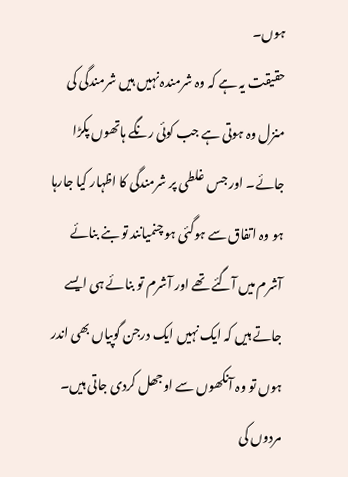ہوں۔
حقیقت یہ ہے کہ وہ شرمندہ نہیں ہیں شرمندگی کی منزل وہ ہوتی ہے جب کوئی رنگے ہاتھوں پکڑا جائے۔ اور جس غلطی پر شرمندگی کا اظہار کیا جارہا ہو وہ اتفاق سے ہوگئی ہو چنمیانند تو بنے بنائے آشرم میں آگئے تھے اور آشرم تو بنائے ہی ایسے جاتے ہیں کہ ایک نہیں ایک درجن گوپیاں بھی اندر ہوں تو وہ آنکھوں سے اوجھل کردی جاتی ہیں۔ مردوں کی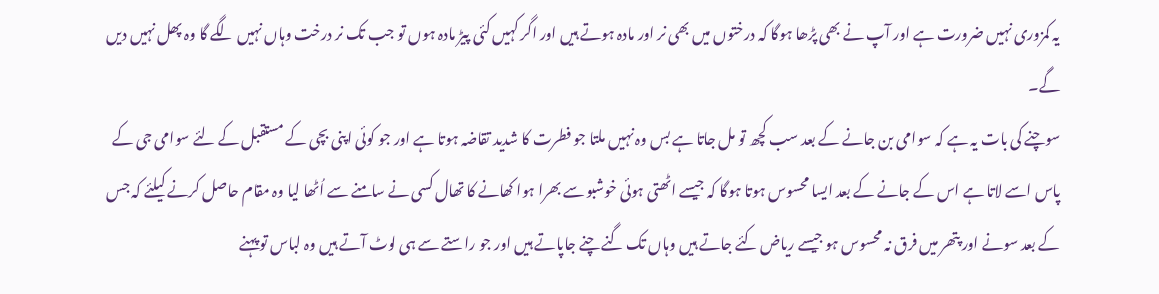یہ کمزوری نہیں ضرورت ہے اور آپ نے بھی پڑھا ہوگا کہ درختوں میں بھی نر اور مادہ ہوتے ہیں اور اگر کہیں کئی پیڑ مادہ ہوں تو جب تک نر درخت وہاں نہیں لگے گا وہ پھل نہیں دیں گے۔
سوچنے کی بات یہ ہے کہ سوامی بن جانے کے بعد سب کچھ تو مل جاتا ہے بس وہ نہیں ملتا جو فطرت کا شدید تقاضہ ہوتا ہے اور جو کوئی اپنی بچی کے مستقبل کے لئے سوامی جی کے پاس اسے لاتا ہے اس کے جانے کے بعد ایسا محسوس ہوتا ہوگا کہ جیسے اٹھتی ہوئی خوشبو سے بھرا ہوا کھانے کا تھال کسی نے سامنے سے اُٹھا لیا وہ مقام حاصل کرنے کیلئے کہ جس کے بعد سونے اور پتھر میں فرق نہ محسوس ہو جیسے ریاض کئے جاتے ہیں وہاں تک گنے چنے جاپاتے ہیں اور جو راستے سے ہی لوٹ آتے ہیں وہ لباس تو پہنے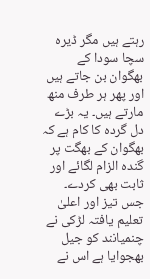رہتے ہیں مگر ڈیرہ سچا سودا کے بھگوان بن جاتے ہیں اور پھر ہر طرف منھ مارتے ہیں۔ یہ بڑے دل گردہ کا کام ہے کہ بھگوان کے بھگت پر گندہ الزام لگائے اور ثابت بھی کردے۔
جس تیز اور اعلیٰ تعلیم یافتہ لڑکی نے چنمیانند کو جیل بھجوایا ہے اس نے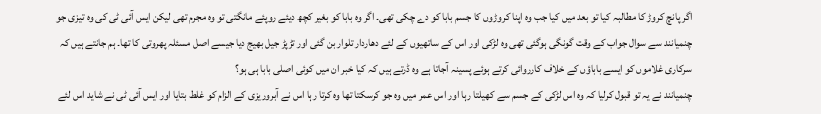اگر پانچ کروڑ کا مطالبہ کیا تو بعد میں کیا جب وہ اپنا کروڑوں کا جسم بابا کو دے چکی تھی۔ اگر وہ بابا کو بغیر کچھ دیئے روپئے مانگتی تو وہ مجرم تھی لیکن ایس آئی ٹی کی وہ تیزی جو چنمیانند سے سوال جواب کے وقت گونگی ہوگئی تھی وہ لڑکی اور اس کے ساتھیوں کے لئے دھاردار تلوار بن گئی اور تڑپڑ جیل بھیج دیا جیسے اصل مسئلہ پھروتی کا تھا۔ ہم جانتے ہیں کہ سرکاری غلاموں کو ایسے باباؤں کے خلاف کارروائی کرتے ہوئے پسینہ آجاتا ہے وہ ڈرتے ہیں کہ کیا خبر ان میں کوئی اصلی بابا ہی ہو؟
چنمیانند نے یہ تو قبول کرلیا کہ وہ اس لڑکی کے جسم سے کھیلتا رہا اور اس عمر میں وہ جو کرسکتا تھا وہ کرتا رہا اس نے آبروریزی کے الزام کو غلط بتایا اور ایس آئی ٹی نے شاید اس لئے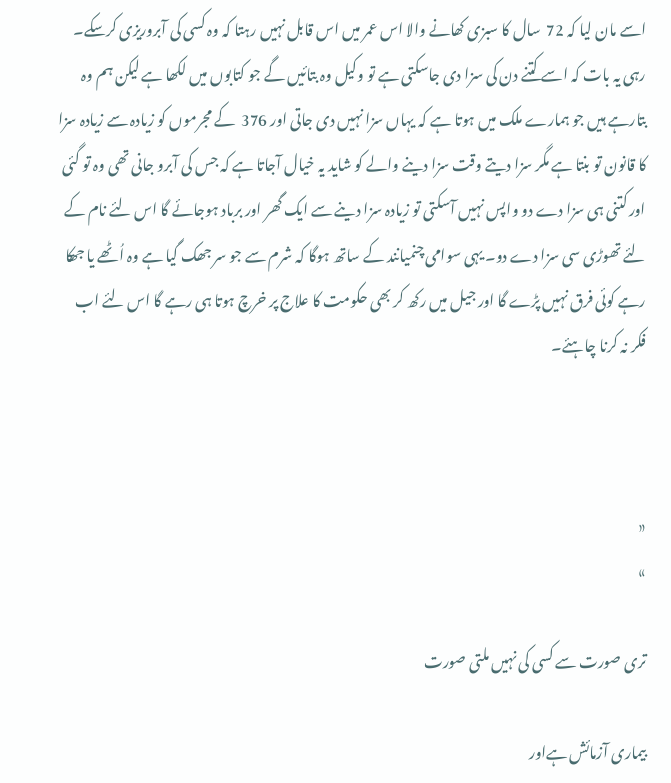اسے مان لیا کہ 72  سال کا سبزی کھانے والا اس عمر میں اس قابل نہیں رہتا کہ وہ کسی کی آبروریزی کرسکے۔ رہی یہ بات کہ اسے کتنے دن کی سزا دی جاسکتی ہے تو وکیل وہ بتائیں گے جو کتابوں میں لکھا ہے لیکن ہم وہ بتارہے ہیں جو ہمارے ملک میں ہوتا ہے کہ یہاں سزا نہیں دی جاتی اور 376  کے مجرموں کو زیادہ سے زیادہ سزا کا قانون تو بنتا ہے مگر سزا دیتے وقت سزا دینے والے کو شاید یہ خیال آجاتا ہے کہ جس کی آبرو جانی تھی وہ تو گئی اور کتنی ہی سزا دے دو واپس نہیں آسکتی تو زیادہ سزا دینے سے ایک گھر اور برباد ہوجائے گا اس لئے نام کے لئے تھوڑی سی سزا دے دو۔ یہی سوامی چنمیانند کے ساتھ ہوگا کہ شرم سے جو سر جھک گیا ہے وہ اُٹھے یا جھکا رہے کوئی فرق نہیں پڑے گا اور جیل میں رکھ کر بھی حکومت کا علاج پر خرچ ہوتا ہی رہے گا اس لئے اب فکر نہ کرنا چاہئے۔



«
»

تری صورت سے کسی کی نہیں ملتی صورت

بیماری آزمائش ہےاور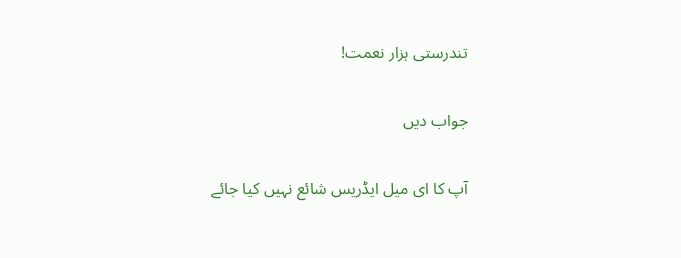تندرستی ہزار نعمت!

جواب دیں

آپ کا ای میل ایڈریس شائع نہیں کیا جائے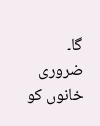گا۔ ضروری خانوں کو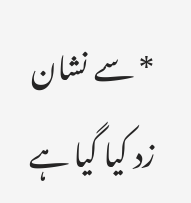* سے نشان زد کیا گیا ہے